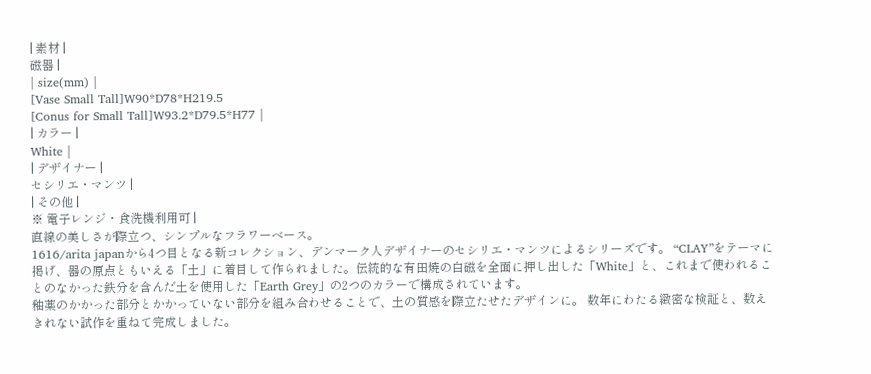| 素材 |
磁器 |
| size(mm) |
[Vase Small Tall]W90*D78*H219.5
[Conus for Small Tall]W93.2*D79.5*H77 |
| カラー |
White |
| デザイナー |
セシリエ・マンツ |
| その他 |
※ 電子レンジ・食洗機利用可 |
直線の美しさが際立つ、シンプルなフラワーベース。
1616/arita japanから4つ目となる新コレクション、デンマーク人デザイナーのセシリエ・マンツによるシリーズです。 “CLAY”をテーマに掲げ、器の原点ともいえる「土」に着目して作られました。伝統的な有田焼の白磁を全面に押し出した「White」と、これまで使われることのなかった鉄分を含んだ土を使用した「Earth Grey」の2つのカラーで構成されています。
釉薬のかかった部分とかかっていない部分を組み合わせることで、土の質感を際立たせたデザインに。 数年にわたる緻密な検証と、数えきれない試作を重ねて完成しました。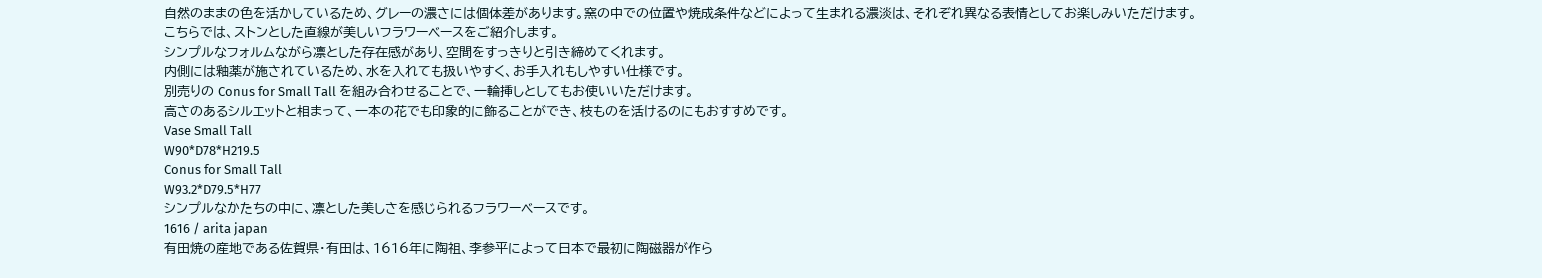自然のままの色を活かしているため、グレーの濃さには個体差があります。窯の中での位置や焼成条件などによって生まれる濃淡は、それぞれ異なる表情としてお楽しみいただけます。
こちらでは、ストンとした直線が美しいフラワーベースをご紹介します。
シンプルなフォルムながら凛とした存在感があり、空間をすっきりと引き締めてくれます。
内側には釉薬が施されているため、水を入れても扱いやすく、お手入れもしやすい仕様です。
別売りの Conus for Small Tall を組み合わせることで、一輪挿しとしてもお使いいただけます。
高さのあるシルエットと相まって、一本の花でも印象的に飾ることができ、枝ものを活けるのにもおすすめです。
Vase Small Tall
W90*D78*H219.5
Conus for Small Tall
W93.2*D79.5*H77
シンプルなかたちの中に、凛とした美しさを感じられるフラワーベースです。
1616 / arita japan
有田焼の産地である佐賀県・有田は、1616年に陶祖、李参平によって日本で最初に陶磁器が作ら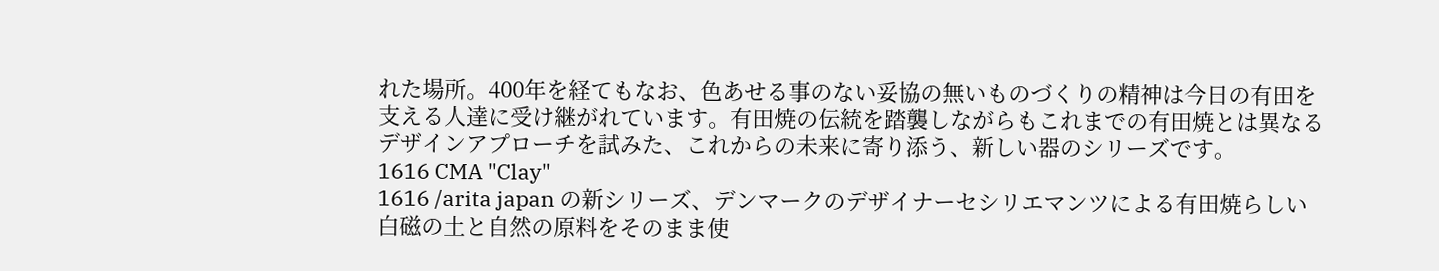れた場所。400年を経てもなお、色あせる事のない妥協の無いものづくりの精神は今日の有田を支える人達に受け継がれています。有田焼の伝統を踏襲しながらもこれまでの有田焼とは異なるデザインアプローチを試みた、これからの未来に寄り添う、新しい器のシリーズです。
1616 CMA "Clay"
1616 /arita japan の新シリーズ、デンマークのデザイナーセシリエマンツによる有田焼らしい白磁の土と自然の原料をそのまま使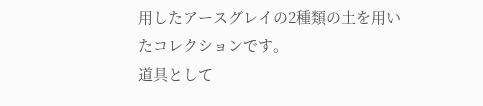用したアースグレイの2種類の土を用いたコレクションです。
道具として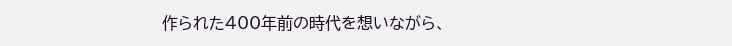作られた400年前の時代を想いながら、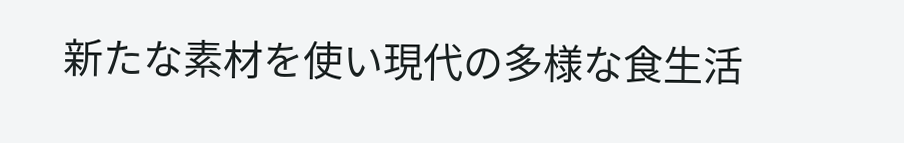新たな素材を使い現代の多様な食生活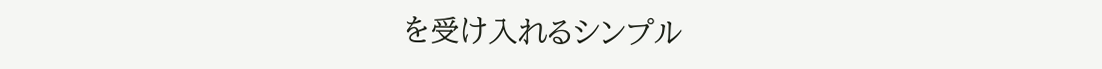を受け入れるシンプル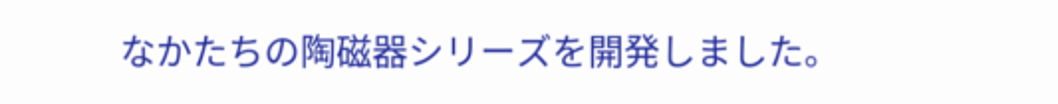なかたちの陶磁器シリーズを開発しました。